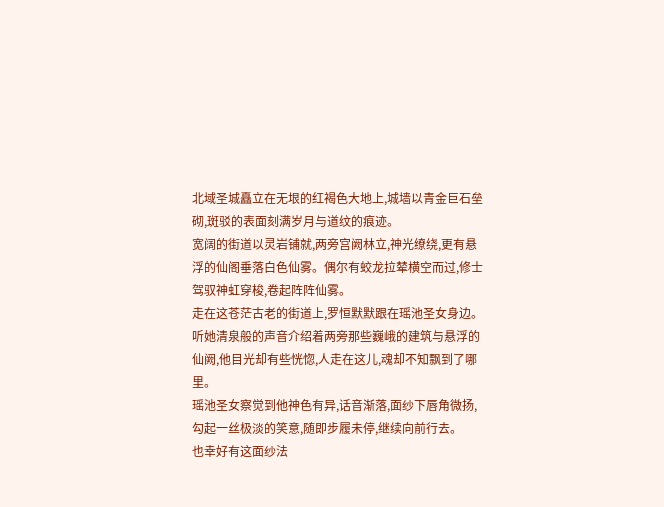北域圣城矗立在无垠的红褐色大地上,城墙以青金巨石垒砌,斑驳的表面刻满岁月与道纹的痕迹。
宽阔的街道以灵岩铺就,两旁宫阙林立,神光缭绕,更有悬浮的仙阁垂落白色仙雾。偶尔有蛟龙拉辇横空而过,修士驾驭神虹穿梭,卷起阵阵仙雾。
走在这苍茫古老的街道上,罗恒默默跟在瑶池圣女身边。
听她清泉般的声音介绍着两旁那些巍峨的建筑与悬浮的仙阙,他目光却有些恍惚,人走在这儿,魂却不知飘到了哪里。
瑶池圣女察觉到他神色有异,话音渐落,面纱下唇角微扬,勾起一丝极淡的笑意,随即步履未停,继续向前行去。
也幸好有这面纱法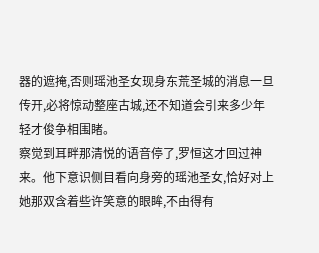器的遮掩,否则瑶池圣女现身东荒圣城的消息一旦传开,必将惊动整座古城,还不知道会引来多少年轻才俊争相围睹。
察觉到耳畔那清悦的语音停了,罗恒这才回过神来。他下意识侧目看向身旁的瑶池圣女,恰好对上她那双含着些许笑意的眼眸,不由得有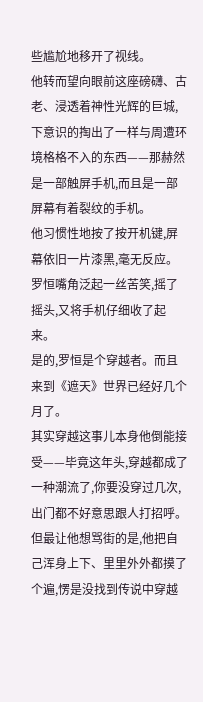些尴尬地移开了视线。
他转而望向眼前这座磅礴、古老、浸透着神性光辉的巨城,下意识的掏出了一样与周遭环境格格不入的东西——那赫然是一部触屏手机,而且是一部屏幕有着裂纹的手机。
他习惯性地按了按开机键,屏幕依旧一片漆黑,毫无反应。
罗恒嘴角泛起一丝苦笑,摇了摇头,又将手机仔细收了起来。
是的,罗恒是个穿越者。而且来到《遮天》世界已经好几个月了。
其实穿越这事儿本身他倒能接受——毕竟这年头,穿越都成了一种潮流了,你要没穿过几次,出门都不好意思跟人打招呼。
但最让他想骂街的是,他把自己浑身上下、里里外外都摸了个遍,愣是没找到传说中穿越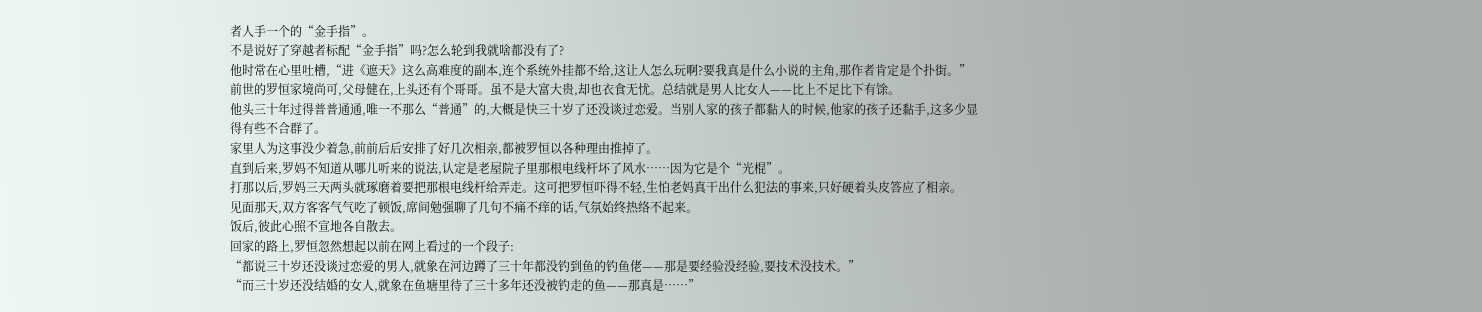者人手一个的“金手指”。
不是说好了穿越者标配“金手指”吗?怎么轮到我就啥都没有了?
他时常在心里吐槽,“进《遮天》这么高难度的副本,连个系统外挂都不给,这让人怎么玩啊?要我真是什么小说的主角,那作者肯定是个扑街。”
前世的罗恒家境尚可,父母健在,上头还有个哥哥。虽不是大富大贵,却也衣食无忧。总结就是男人比女人——比上不足比下有馀。
他头三十年过得普普通通,唯一不那么“普通”的,大概是快三十岁了还没谈过恋爱。当别人家的孩子都黏人的时候,他家的孩子还黏手,这多少显得有些不合群了。
家里人为这事没少着急,前前后后安排了好几次相亲,都被罗恒以各种理由推掉了。
直到后来,罗妈不知道从哪儿听来的说法,认定是老屋院子里那根电线杆坏了风水……因为它是个“光棍”。
打那以后,罗妈三天两头就琢磨着要把那根电线杆给弄走。这可把罗恒吓得不轻,生怕老妈真干出什么犯法的事来,只好硬着头皮答应了相亲。
见面那天,双方客客气气吃了顿饭,席间勉强聊了几句不痛不痒的话,气氛始终热络不起来。
饭后,彼此心照不宣地各自散去。
回家的路上,罗恒忽然想起以前在网上看过的一个段子:
“都说三十岁还没谈过恋爱的男人,就象在河边蹲了三十年都没钓到鱼的钓鱼佬——那是要经验没经验,要技术没技术。”
“而三十岁还没结婚的女人,就象在鱼塘里待了三十多年还没被钓走的鱼——那真是……”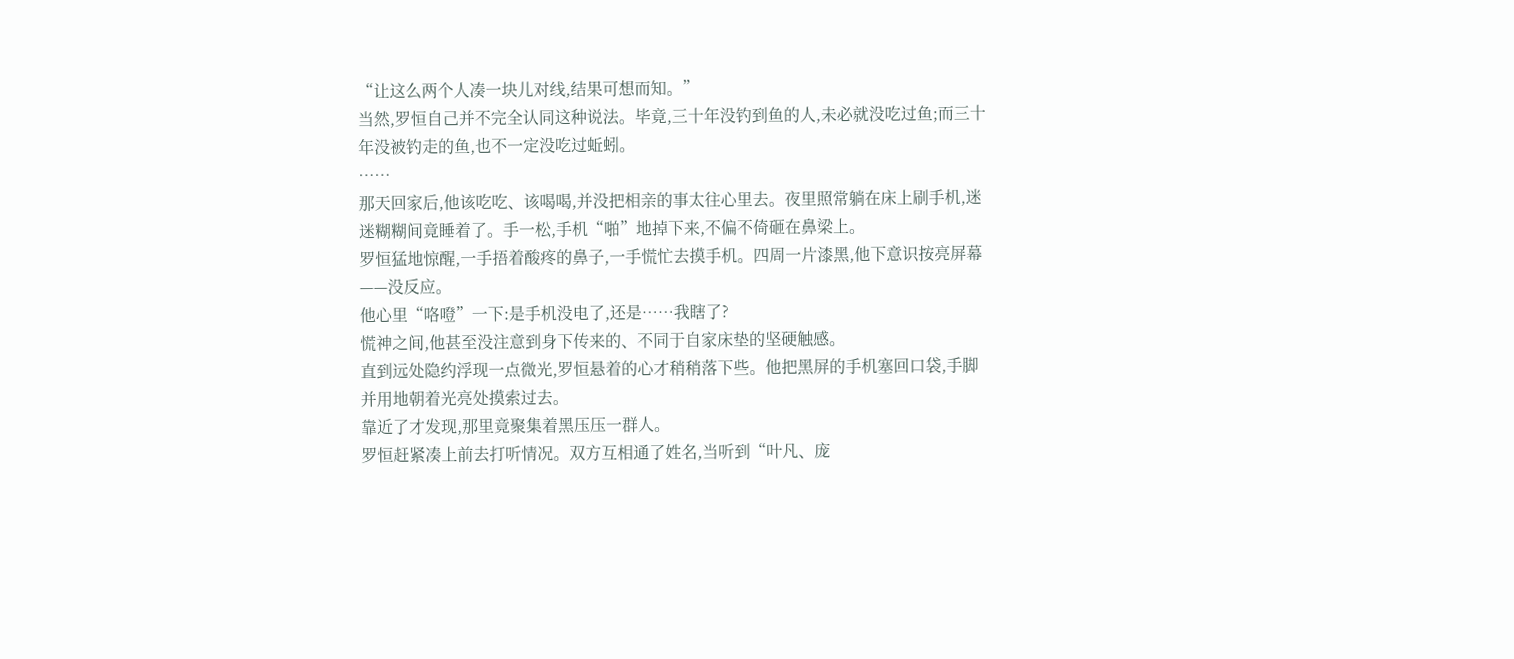“让这么两个人凑一块儿对线,结果可想而知。”
当然,罗恒自己并不完全认同这种说法。毕竟,三十年没钓到鱼的人,未必就没吃过鱼;而三十年没被钓走的鱼,也不一定没吃过蚯蚓。
……
那天回家后,他该吃吃、该喝喝,并没把相亲的事太往心里去。夜里照常躺在床上刷手机,迷迷糊糊间竟睡着了。手一松,手机“啪”地掉下来,不偏不倚砸在鼻梁上。
罗恒猛地惊醒,一手捂着酸疼的鼻子,一手慌忙去摸手机。四周一片漆黑,他下意识按亮屏幕——没反应。
他心里“咯噔”一下:是手机没电了,还是……我瞎了?
慌神之间,他甚至没注意到身下传来的、不同于自家床垫的坚硬触感。
直到远处隐约浮现一点微光,罗恒悬着的心才稍稍落下些。他把黑屏的手机塞回口袋,手脚并用地朝着光亮处摸索过去。
靠近了才发现,那里竟聚集着黑压压一群人。
罗恒赶紧凑上前去打听情况。双方互相通了姓名,当听到“叶凡、庞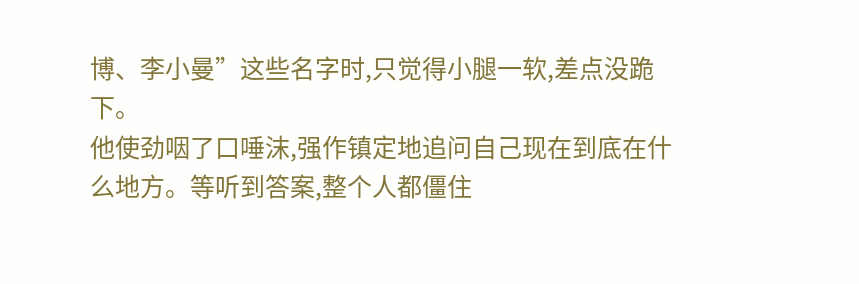博、李小曼”这些名字时,只觉得小腿一软,差点没跪下。
他使劲咽了口唾沫,强作镇定地追问自己现在到底在什么地方。等听到答案,整个人都僵住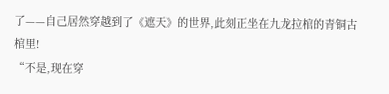了——自己居然穿越到了《遮天》的世界,此刻正坐在九龙拉棺的青铜古棺里!
“不是,现在穿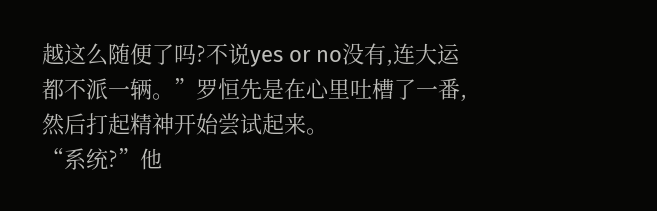越这么随便了吗?不说yes or no没有,连大运都不派一辆。”罗恒先是在心里吐槽了一番,然后打起精神开始尝试起来。
“系统?”他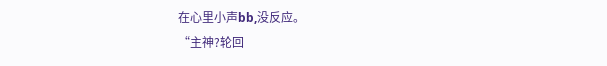在心里小声bb,没反应。
“主神?轮回